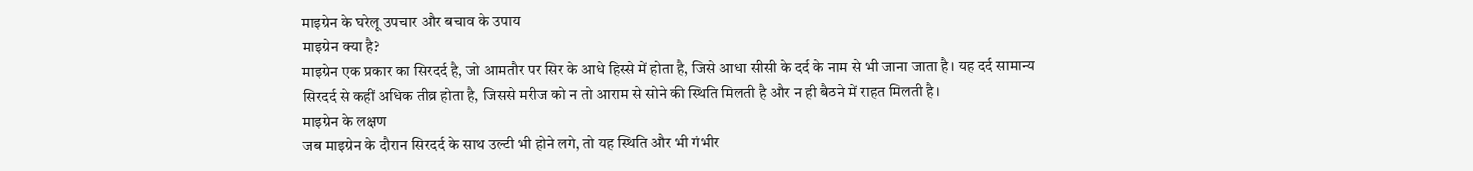माइग्रेन के घरेलू उपचार और बचाव के उपाय
माइग्रेन क्या है?
माइग्रेन एक प्रकार का सिरदर्द है, जो आमतौर पर सिर के आधे हिस्से में होता है, जिसे आधा सीसी के दर्द के नाम से भी जाना जाता है। यह दर्द सामान्य सिरदर्द से कहीं अधिक तीव्र होता है, जिससे मरीज को न तो आराम से सोने की स्थिति मिलती है और न ही बैठने में राहत मिलती है।
माइग्रेन के लक्षण
जब माइग्रेन के दौरान सिरदर्द के साथ उल्टी भी होने लगे, तो यह स्थिति और भी गंभीर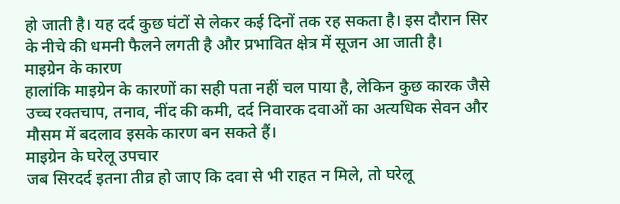हो जाती है। यह दर्द कुछ घंटों से लेकर कई दिनों तक रह सकता है। इस दौरान सिर के नीचे की धमनी फैलने लगती है और प्रभावित क्षेत्र में सूजन आ जाती है।
माइग्रेन के कारण
हालांकि माइग्रेन के कारणों का सही पता नहीं चल पाया है, लेकिन कुछ कारक जैसे उच्च रक्तचाप, तनाव, नींद की कमी, दर्द निवारक दवाओं का अत्यधिक सेवन और मौसम में बदलाव इसके कारण बन सकते हैं।
माइग्रेन के घरेलू उपचार
जब सिरदर्द इतना तीव्र हो जाए कि दवा से भी राहत न मिले, तो घरेलू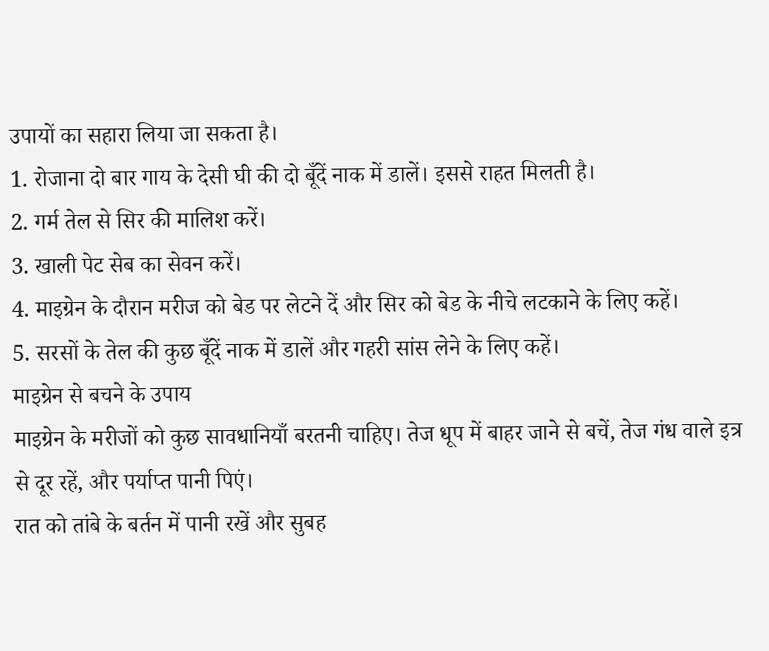उपायों का सहारा लिया जा सकता है।
1. रोजाना दो बार गाय के देसी घी की दो बूँदें नाक में डालें। इससे राहत मिलती है।
2. गर्म तेल से सिर की मालिश करें।
3. खाली पेट सेब का सेवन करें।
4. माइग्रेन के दौरान मरीज को बेड पर लेटने दें और सिर को बेड के नीचे लटकाने के लिए कहें।
5. सरसों के तेल की कुछ बूँदें नाक में डालें और गहरी सांस लेने के लिए कहें।
माइग्रेन से बचने के उपाय
माइग्रेन के मरीजों को कुछ सावधानियाँ बरतनी चाहिए। तेज धूप में बाहर जाने से बचें, तेज गंध वाले इत्र से दूर रहें, और पर्याप्त पानी पिएं।
रात को तांबे के बर्तन में पानी रखें और सुबह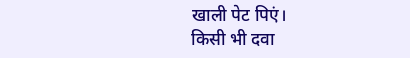खाली पेट पिएं।
किसी भी दवा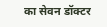का सेवन डॉक्टर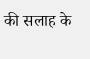की सलाह के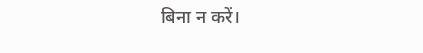बिना न करें।